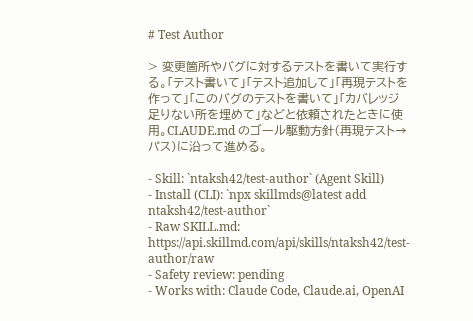# Test Author

> 変更箇所やバグに対するテストを書いて実行する。「テスト書いて」「テスト追加して」「再現テストを作って」「このバグのテストを書いて」「カバレッジ足りない所を埋めて」などと依頼されたときに使用。CLAUDE.md のゴール駆動方針（再現テスト→パス）に沿って進める。

- Skill: `ntaksh42/test-author` (Agent Skill)
- Install (CLI): `npx skillmds@latest add ntaksh42/test-author`
- Raw SKILL.md: https://api.skillmd.com/api/skills/ntaksh42/test-author/raw
- Safety review: pending
- Works with: Claude Code, Claude.ai, OpenAI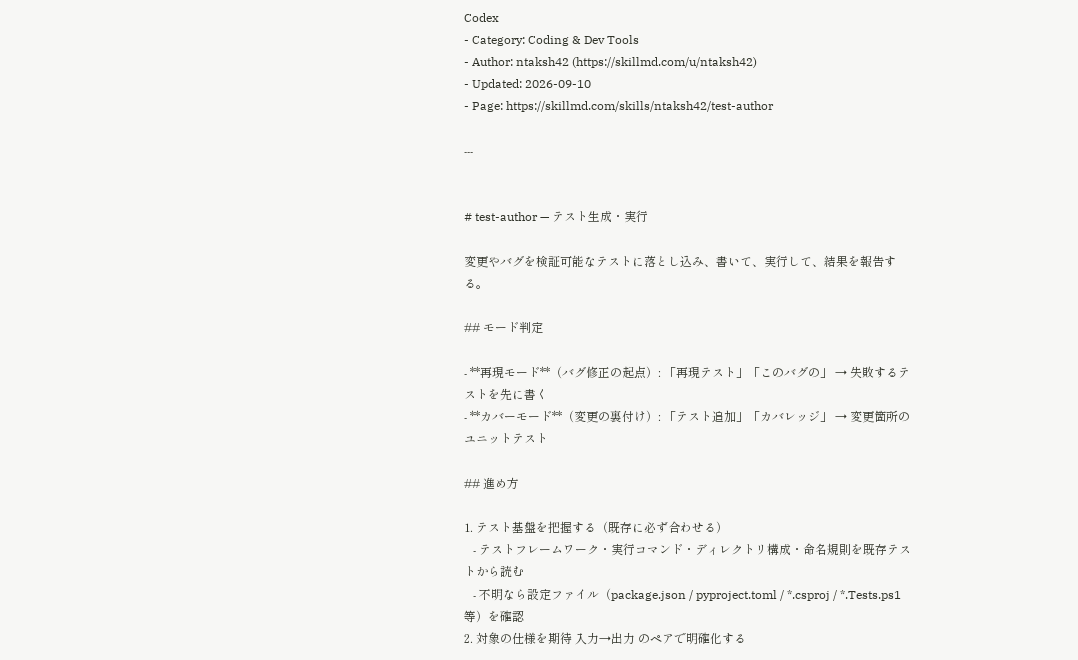Codex
- Category: Coding & Dev Tools
- Author: ntaksh42 (https://skillmd.com/u/ntaksh42)
- Updated: 2026-09-10
- Page: https://skillmd.com/skills/ntaksh42/test-author

---


# test-author — テスト生成・実行

変更やバグを検証可能なテストに落とし込み、書いて、実行して、結果を報告する。

## モード判定

- **再現モード**（バグ修正の起点）: 「再現テスト」「このバグの」 → 失敗するテストを先に書く
- **カバーモード**（変更の裏付け）: 「テスト追加」「カバレッジ」 → 変更箇所のユニットテスト

## 進め方

1. テスト基盤を把握する（既存に必ず合わせる）
   - テストフレームワーク・実行コマンド・ディレクトリ構成・命名規則を既存テストから読む
   - 不明なら設定ファイル（package.json / pyproject.toml / *.csproj / *.Tests.ps1 等）を確認
2. 対象の仕様を期待 入力→出力 のペアで明確化する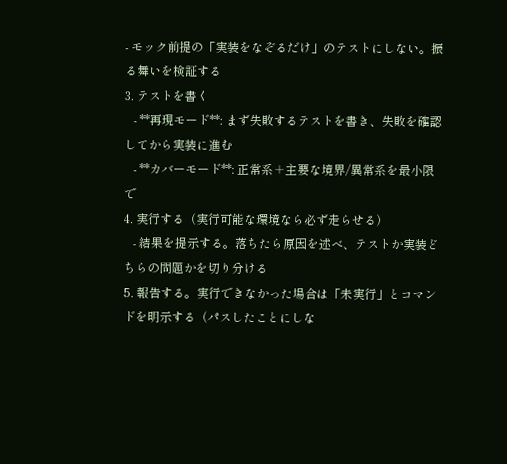- モック前提の「実装をなぞるだけ」のテストにしない。振る舞いを検証する
3. テストを書く
   - **再現モード**: まず失敗するテストを書き、失敗を確認してから実装に進む
   - **カバーモード**: 正常系＋主要な境界/異常系を最小限で
4. 実行する（実行可能な環境なら必ず走らせる）
   - 結果を提示する。落ちたら原因を述べ、テストか実装どちらの問題かを切り分ける
5. 報告する。実行できなかった場合は「未実行」とコマンドを明示する（パスしたことにしな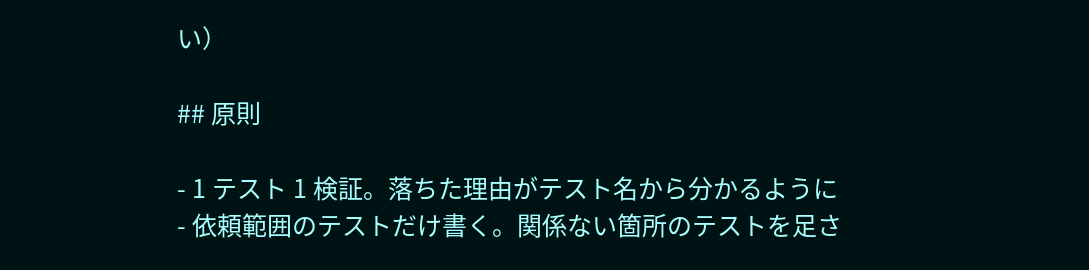い）

## 原則

- 1 テスト 1 検証。落ちた理由がテスト名から分かるように
- 依頼範囲のテストだけ書く。関係ない箇所のテストを足さ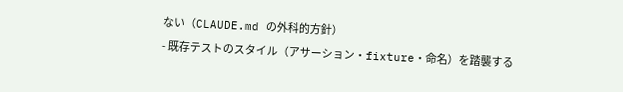ない（CLAUDE.md の外科的方針）
- 既存テストのスタイル（アサーション・fixture・命名）を踏襲する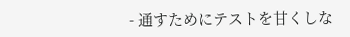- 通すためにテストを甘くしな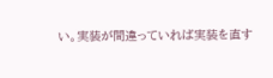い。実装が間違っていれば実装を直す